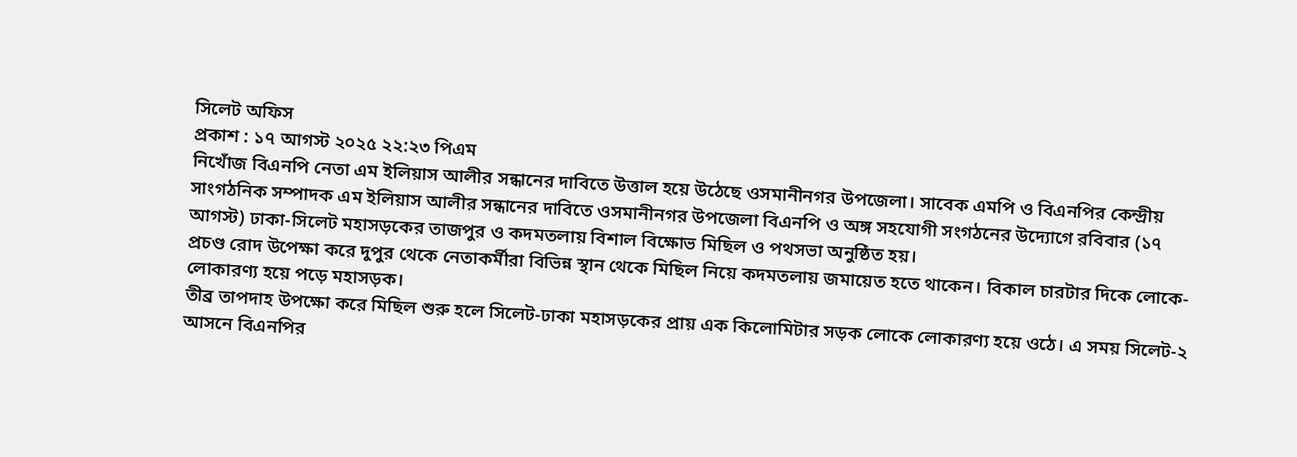সিলেট অফিস
প্রকাশ : ১৭ আগস্ট ২০২৫ ২২:২৩ পিএম
নিখোঁজ বিএনপি নেতা এম ইলিয়াস আলীর সন্ধানের দাবিতে উত্তাল হয়ে উঠেছে ওসমানীনগর উপজেলা। সাবেক এমপি ও বিএনপির কেন্দ্রীয় সাংগঠনিক সম্পাদক এম ইলিয়াস আলীর সন্ধানের দাবিতে ওসমানীনগর উপজেলা বিএনপি ও অঙ্গ সহযোগী সংগঠনের উদ্যোগে রবিবার (১৭ আগস্ট) ঢাকা-সিলেট মহাসড়কের তাজপুর ও কদমতলায় বিশাল বিক্ষোভ মিছিল ও পথসভা অনুষ্ঠিত হয়।
প্রচণ্ড রোদ উপেক্ষা করে দুপুর থেকে নেতাকর্মীরা বিভিন্ন স্থান থেকে মিছিল নিয়ে কদমতলায় জমায়েত হতে থাকেন। বিকাল চারটার দিকে লোকে-লোকারণ্য হয়ে পড়ে মহাসড়ক।
তীব্র তাপদাহ উপক্ষো করে মিছিল শুরু হলে সিলেট-ঢাকা মহাসড়কের প্রায় এক কিলোমিটার সড়ক লোকে লোকারণ্য হয়ে ওঠে। এ সময় সিলেট-২ আসনে বিএনপির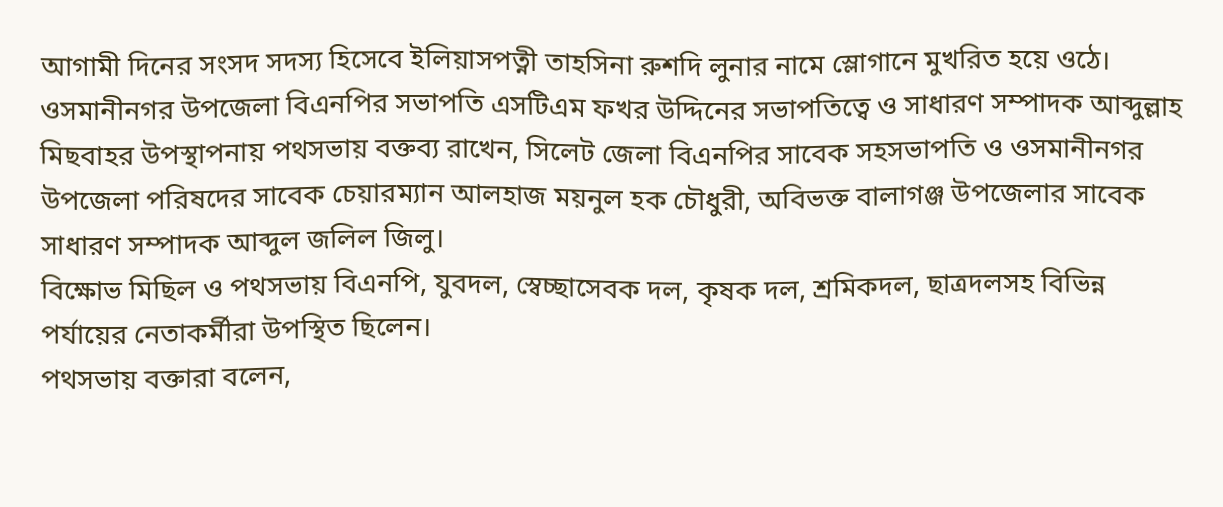আগামী দিনের সংসদ সদস্য হিসেবে ইলিয়াসপত্নী তাহসিনা রুশদি লুনার নামে স্লোগানে মুখরিত হয়ে ওঠে।
ওসমানীনগর উপজেলা বিএনপির সভাপতি এসটিএম ফখর উদ্দিনের সভাপতিত্বে ও সাধারণ সম্পাদক আব্দুল্লাহ মিছবাহর উপস্থাপনায় পথসভায় বক্তব্য রাখেন, সিলেট জেলা বিএনপির সাবেক সহসভাপতি ও ওসমানীনগর উপজেলা পরিষদের সাবেক চেয়ারম্যান আলহাজ ময়নুল হক চৌধুরী, অবিভক্ত বালাগঞ্জ উপজেলার সাবেক সাধারণ সম্পাদক আব্দুল জলিল জিলু।
বিক্ষোভ মিছিল ও পথসভায় বিএনপি, যুবদল, স্বেচ্ছাসেবক দল, কৃষক দল, শ্রমিকদল, ছাত্রদলসহ বিভিন্ন পর্যায়ের নেতাকর্মীরা উপস্থিত ছিলেন।
পথসভায় বক্তারা বলেন,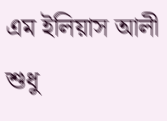এম ইলিয়াস আলী শুধু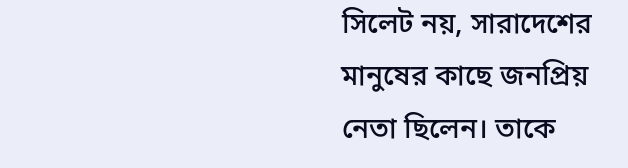সিলেট নয়, সারাদেশের মানুষের কাছে জনপ্রিয় নেতা ছিলেন। তাকে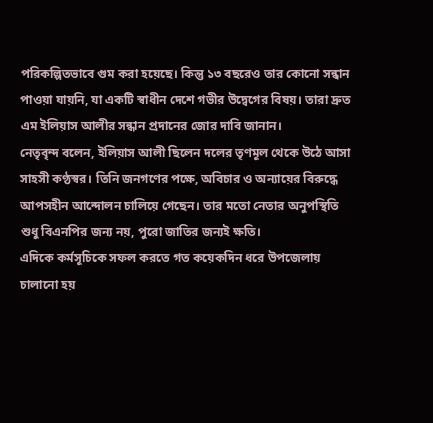পরিকল্পিতভাবে গুম করা হয়েছে। কিন্তু ১৩ বছরেও তার কোনো সন্ধান পাওয়া যায়নি, যা একটি স্বাধীন দেশে গভীর উদ্বেগের বিষয়। তারা দ্রুত এম ইলিয়াস আলীর সন্ধান প্রদানের জোর দাবি জানান।
নেতৃবৃন্দ বলেন, ইলিয়াস আলী ছিলেন দলের তৃণমূল থেকে উঠে আসা সাহসী কণ্ঠস্বর। তিনি জনগণের পক্ষে, অবিচার ও অন্যায়ের বিরুদ্ধে আপসহীন আন্দোলন চালিয়ে গেছেন। তার মতো নেতার অনুপস্থিতি শুধু বিএনপির জন্য নয়, পুরো জাতির জন্যই ক্ষতি।
এদিকে কর্মসূচিকে সফল করতে গত কয়েকদিন ধরে উপজেলায় চালানো হয়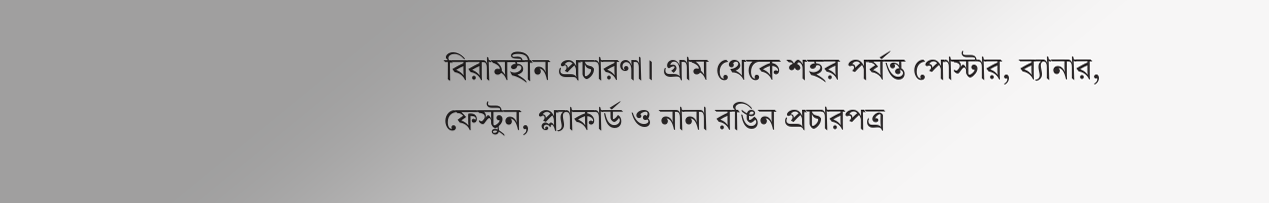বিরামহীন প্রচারণা। গ্রাম থেকে শহর পর্যন্ত পোস্টার, ব্যানার, ফেস্টুন, প্ল্যাকার্ড ও নানা রঙিন প্রচারপত্র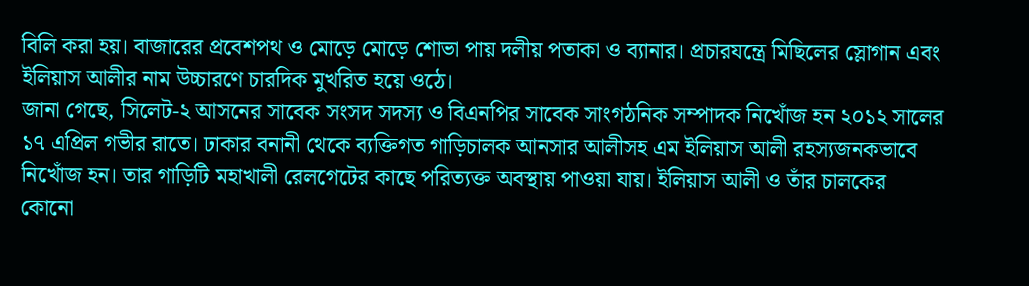বিলি করা হয়। বাজারের প্রবেশপথ ও মোড়ে মোড়ে শোভা পায় দলীয় পতাকা ও ব্যানার। প্রচারযন্ত্রে মিছিলের স্লোগান এবং ইলিয়াস আলীর নাম উচ্চারণে চারদিক মুখরিত হয়ে ওঠে।
জানা গেছে, সিলেট-২ আসনের সাবেক সংসদ সদস্য ও বিএনপির সাবেক সাংগঠনিক সম্পাদক নিখোঁজ হন ২০১২ সালের ১৭ এপ্রিল গভীর রাতে। ঢাকার বনানী থেকে ব্যক্তিগত গাড়িচালক আনসার আলীসহ এম ইলিয়াস আলী রহস্যজনকভাবে নিখোঁজ হন। তার গাড়িটি মহাখালী রেলগেটের কাছে পরিত্যক্ত অবস্থায় পাওয়া যায়। ইলিয়াস আলী ও তাঁর চালকের কোনো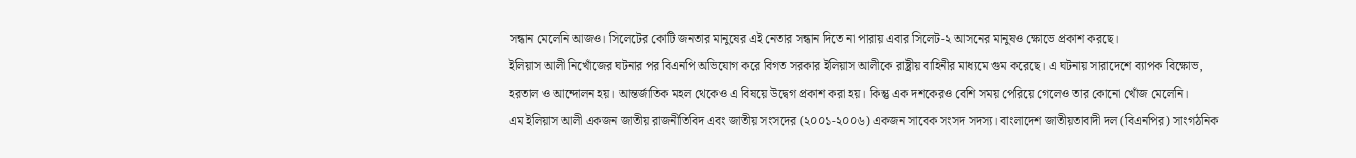সন্ধান মেলেনি আজও। সিলেটের কোটি জনতার মানুষের এই নেতার সন্ধান দিতে না পারায় এবার সিলেট-২ আসনের মানুষও ক্ষোভে প্রকাশ করছে।
ইলিয়াস আলী নিখোঁজের ঘটনার পর বিএনপি অভিযোগ করে বিগত সরকার ইলিয়াস আলীকে রাষ্ট্রীয় বাহিনীর মাধ্যমে গুম করেছে। এ ঘটনায় সারাদেশে ব্যাপক বিক্ষোভ, হরতাল ও আন্দোলন হয়। আন্তর্জাতিক মহল থেকেও এ বিষয়ে উদ্বেগ প্রকাশ করা হয়। কিন্তু এক দশকেরও বেশি সময় পেরিয়ে গেলেও তার কোনো খোঁজ মেলেনি।
এম ইলিয়াস আলী একজন জাতীয় রাজনীতিবিদ এবং জাতীয় সংসদের (২০০১-২০০৬) একজন সাবেক সংসদ সদস্য। বাংলাদেশ জাতীয়তাবাদী দল (বিএনপির) সাংগঠনিক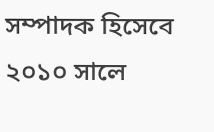সম্পাদক হিসেবে ২০১০ সালে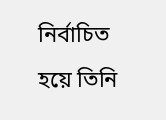নির্বাচিত হয়ে তিনি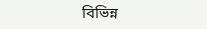বিভিন্ন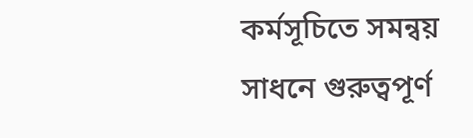কর্মসূচিতে সমন্বয় সাধনে গুরুত্বপূর্ণ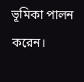ভূমিকা পালন করেন।